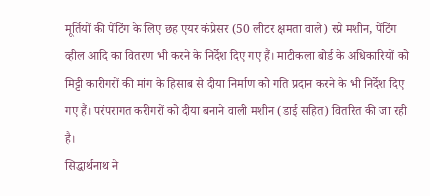मूर्तियों की पेंटिंग के लिए छह एयर कंप्रेसर (50 लीटर क्षमता वाले) स्प्रे मशीन, पेंटिंग व्हील आदि का वितरण भी करने के निर्देश दिए गए हैं। माटीकला बोर्ड के अधिकारियों को मिट्टी कारीगरों की मांग के हिसाब से दीया निर्माण को गति प्रदान करने के भी निर्देश दिए गए हैं। परंपरागत करीगरों को दीया बनाने वाली मशीन (डाई सहित) वितरित की जा रही है।
सिद्धार्थनाथ ने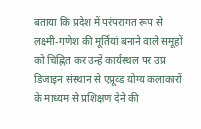बताया कि प्रदेश में परंपरागत रूप से लक्ष्मी-गणेश की मूर्तियां बनाने वाले समूहों को चिह्नित कर उन्हें कार्यस्थल पर उप्र डिजाइन संस्थान से एप्रूव्ड योग्य कलाकारों के माध्यम से प्रशिक्षण देने की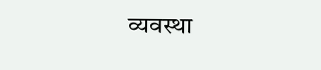व्यवस्था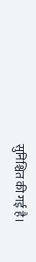सुनिश्चित की गई है।